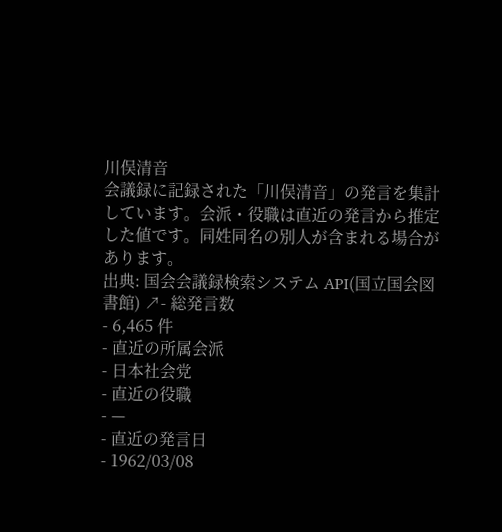川俣清音
会議録に記録された「川俣清音」の発言を集計しています。会派・役職は直近の発言から推定した値です。同姓同名の別人が含まれる場合があります。
出典: 国会会議録検索システム API(国立国会図書館) ↗- 総発言数
- 6,465 件
- 直近の所属会派
- 日本社会党
- 直近の役職
- —
- 直近の発言日
- 1962/03/08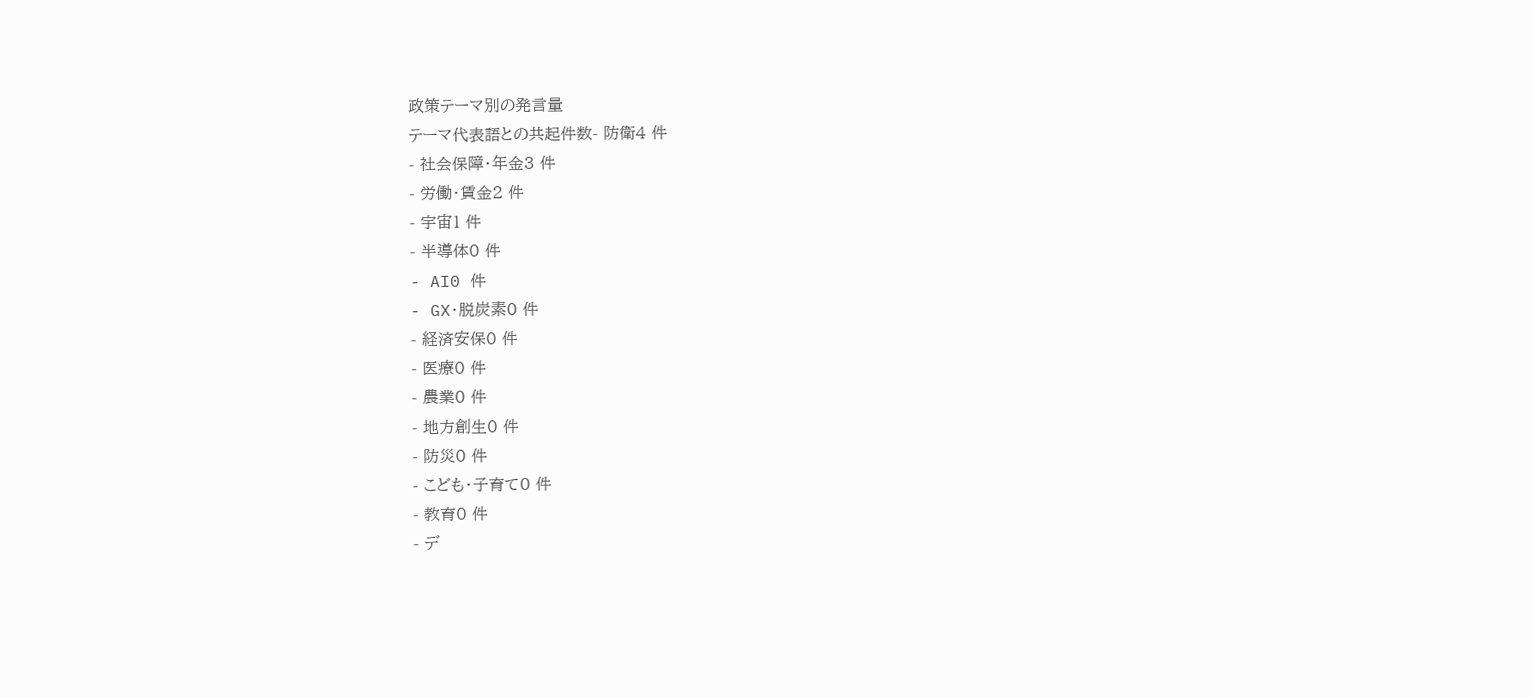政策テーマ別の発言量
テーマ代表語との共起件数- 防衛4 件
- 社会保障・年金3 件
- 労働・賃金2 件
- 宇宙1 件
- 半導体0 件
- AI0 件
- GX・脱炭素0 件
- 経済安保0 件
- 医療0 件
- 農業0 件
- 地方創生0 件
- 防災0 件
- こども・子育て0 件
- 教育0 件
- デ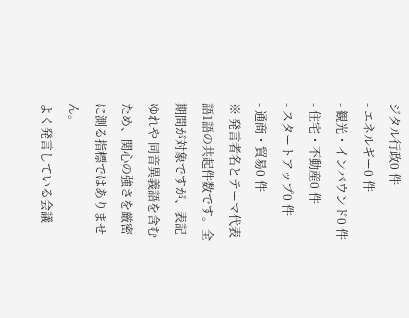ジタル行政0 件
- エネルギー0 件
- 観光・インバウンド0 件
- 住宅・不動産0 件
- スタートアップ0 件
- 通商・貿易0 件
※ 発言者名とテーマ代表語1語の共起件数です。全期間が対象ですが、表記ゆれや 同音異義語を含むため、関心の強さを厳密に測る指標ではありません。
よく発言している会議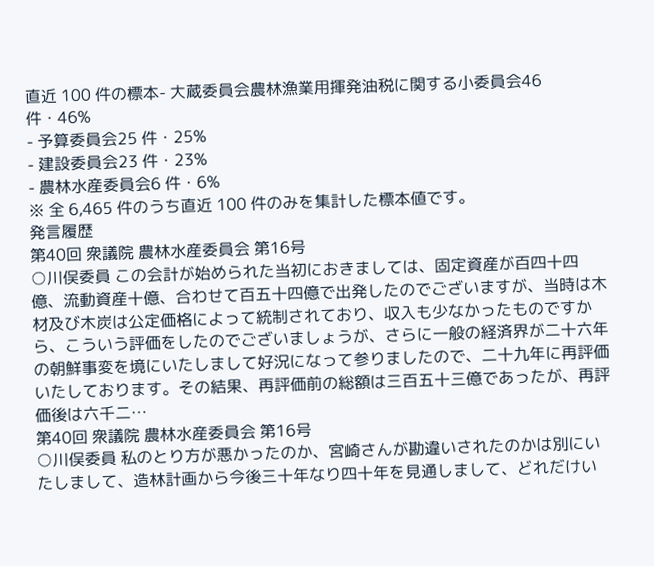直近 100 件の標本- 大蔵委員会農林漁業用揮発油税に関する小委員会46 件・46%
- 予算委員会25 件・25%
- 建設委員会23 件・23%
- 農林水産委員会6 件・6%
※ 全 6,465 件のうち直近 100 件のみを集計した標本値です。
発言履歴
第40回 衆議院 農林水産委員会 第16号
○川俣委員 この会計が始められた当初におきましては、固定資産が百四十四億、流動資産十億、合わせて百五十四億で出発したのでございますが、当時は木材及び木炭は公定価格によって統制されており、収入も少なかったものですから、こういう評価をしたのでございましょうが、さらに一般の経済界が二十六年の朝鮮事変を境にいたしまして好況になって参りましたので、二十九年に再評価いたしております。その結果、再評価前の総額は三百五十三億であったが、再評価後は六千二…
第40回 衆議院 農林水産委員会 第16号
○川俣委員 私のとり方が悪かったのか、宮崎さんが勘違いされたのかは別にいたしまして、造林計画から今後三十年なり四十年を見通しまして、どれだけい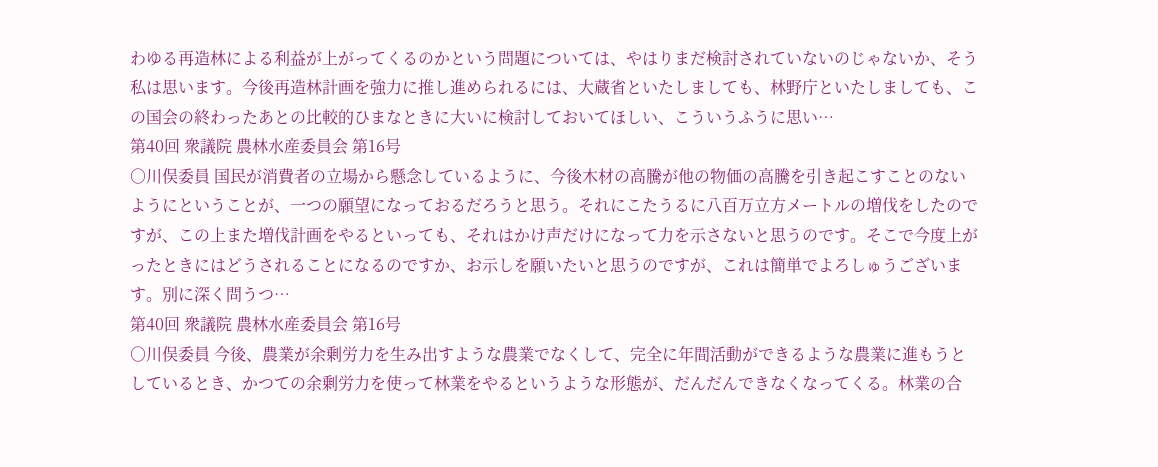わゆる再造林による利益が上がってくるのかという問題については、やはりまだ検討されていないのじゃないか、そう私は思います。今後再造林計画を強力に推し進められるには、大蔵省といたしましても、林野庁といたしましても、この国会の終わったあとの比較的ひまなときに大いに検討しておいてほしい、こういうふうに思い…
第40回 衆議院 農林水産委員会 第16号
○川俣委員 国民が消費者の立場から懸念しているように、今後木材の高騰が他の物価の高騰を引き起こすことのないようにということが、一つの願望になっておるだろうと思う。それにこたうるに八百万立方メートルの増伐をしたのですが、この上また増伐計画をやるといっても、それはかけ声だけになって力を示さないと思うのです。そこで今度上がったときにはどうされることになるのですか、お示しを願いたいと思うのですが、これは簡単でよろしゅうございます。別に深く問うつ…
第40回 衆議院 農林水産委員会 第16号
○川俣委員 今後、農業が余剰労力を生み出すような農業でなくして、完全に年間活動ができるような農業に進もうとしているとき、かつての余剰労力を使って林業をやるというような形態が、だんだんできなくなってくる。林業の合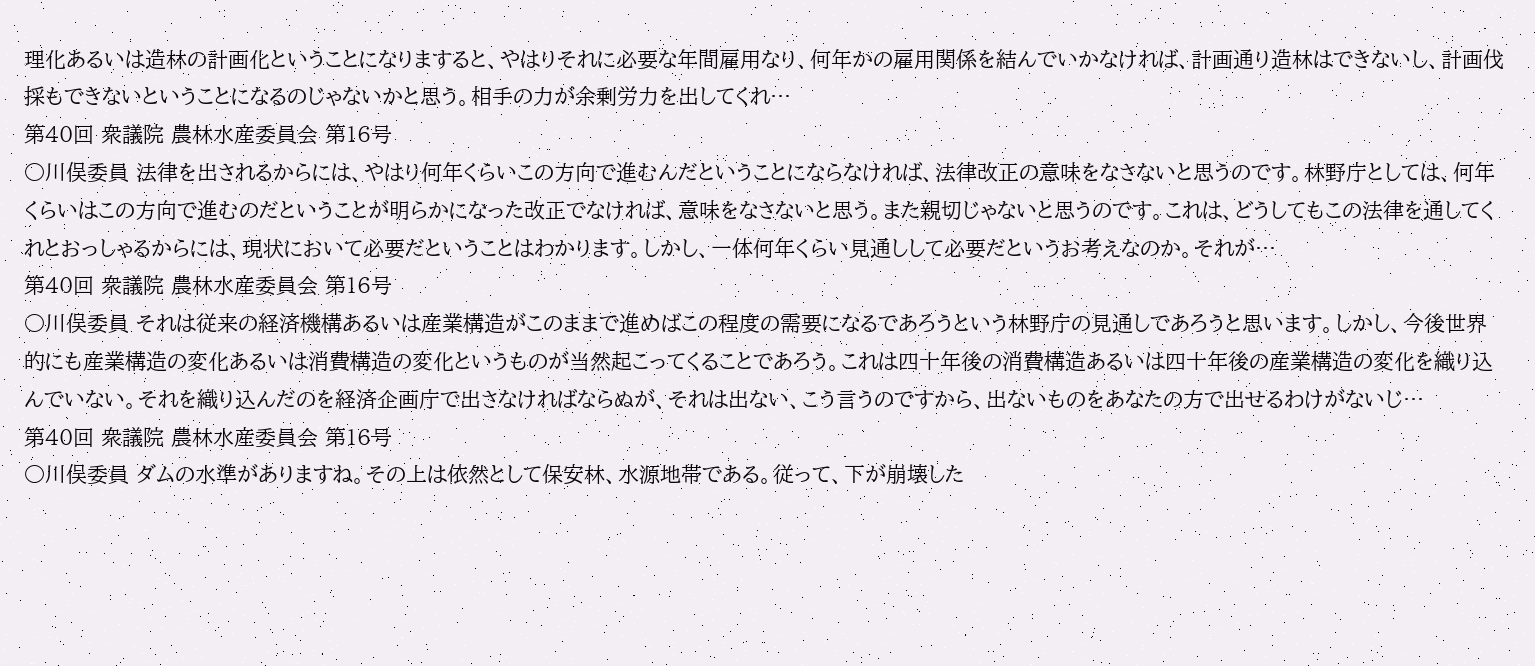理化あるいは造林の計画化ということになりますると、やはりそれに必要な年間雇用なり、何年かの雇用関係を結んでいかなければ、計画通り造林はできないし、計画伐採もできないということになるのじゃないかと思う。相手の力が余剰労力を出してくれ…
第40回 衆議院 農林水産委員会 第16号
○川俣委員 法律を出されるからには、やはり何年くらいこの方向で進むんだということにならなければ、法律改正の意味をなさないと思うのです。林野庁としては、何年くらいはこの方向で進むのだということが明らかになった改正でなければ、意味をなさないと思う。また親切じゃないと思うのです。これは、どうしてもこの法律を通してくれとおっしゃるからには、現状において必要だということはわかります。しかし、一体何年くらい見通しして必要だというお考えなのか。それが…
第40回 衆議院 農林水産委員会 第16号
○川俣委員 それは従来の経済機構あるいは産業構造がこのままで進めばこの程度の需要になるであろうという林野庁の見通しであろうと思います。しかし、今後世界的にも産業構造の変化あるいは消費構造の変化というものが当然起こってくることであろう。これは四十年後の消費構造あるいは四十年後の産業構造の変化を織り込んでいない。それを織り込んだのを経済企画庁で出さなければならぬが、それは出ない、こう言うのですから、出ないものをあなたの方で出せるわけがないじ…
第40回 衆議院 農林水産委員会 第16号
○川俣委員 ダムの水準がありますね。その上は依然として保安林、水源地帯である。従って、下が崩壊した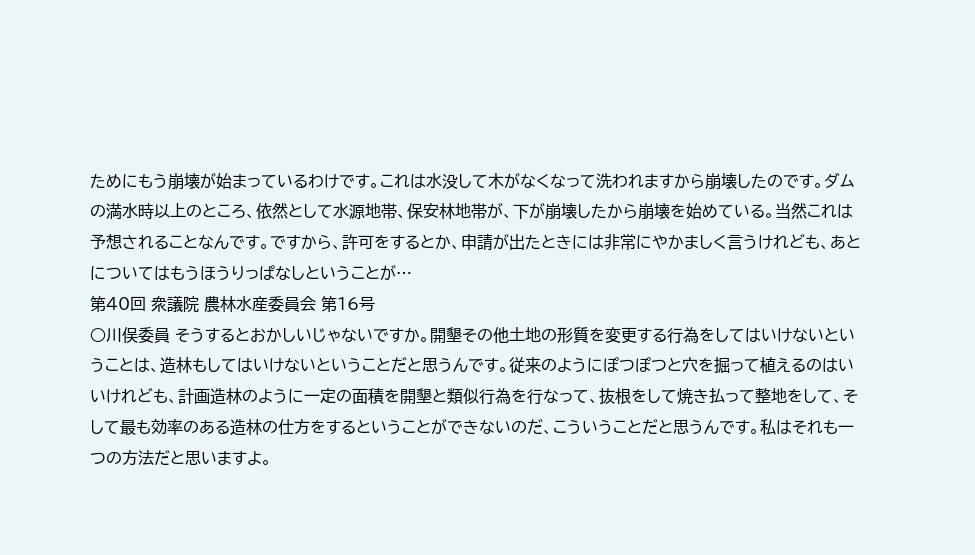ためにもう崩壊が始まっているわけです。これは水没して木がなくなって洗われますから崩壊したのです。ダムの満水時以上のところ、依然として水源地帯、保安林地帯が、下が崩壊したから崩壊を始めている。当然これは予想されることなんです。ですから、許可をするとか、申請が出たときには非常にやかましく言うけれども、あとについてはもうほうりっぱなしということが…
第40回 衆議院 農林水産委員会 第16号
○川俣委員 そうするとおかしいじゃないですか。開墾その他土地の形質を変更する行為をしてはいけないということは、造林もしてはいけないということだと思うんです。従来のようにぽつぽつと穴を掘って植えるのはいいけれども、計画造林のように一定の面積を開墾と類似行為を行なって、抜根をして焼き払って整地をして、そして最も効率のある造林の仕方をするということができないのだ、こういうことだと思うんです。私はそれも一つの方法だと思いますよ。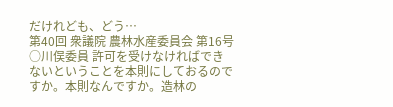だけれども、どう…
第40回 衆議院 農林水産委員会 第16号
○川俣委員 許可を受けなければできないということを本則にしておるのですか。本則なんですか。造林の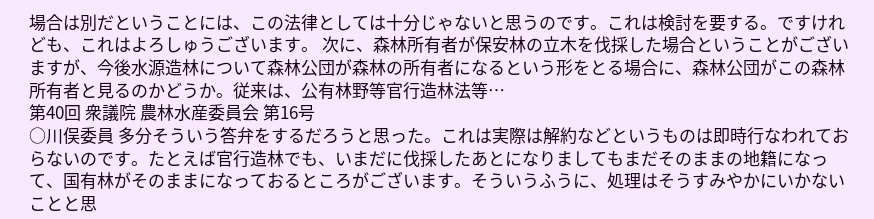場合は別だということには、この法律としては十分じゃないと思うのです。これは検討を要する。ですけれども、これはよろしゅうございます。 次に、森林所有者が保安林の立木を伐採した場合ということがございますが、今後水源造林について森林公団が森林の所有者になるという形をとる場合に、森林公団がこの森林所有者と見るのかどうか。従来は、公有林野等官行造林法等…
第40回 衆議院 農林水産委員会 第16号
○川俣委員 多分そういう答弁をするだろうと思った。これは実際は解約などというものは即時行なわれておらないのです。たとえば官行造林でも、いまだに伐採したあとになりましてもまだそのままの地籍になって、国有林がそのままになっておるところがございます。そういうふうに、処理はそうすみやかにいかないことと思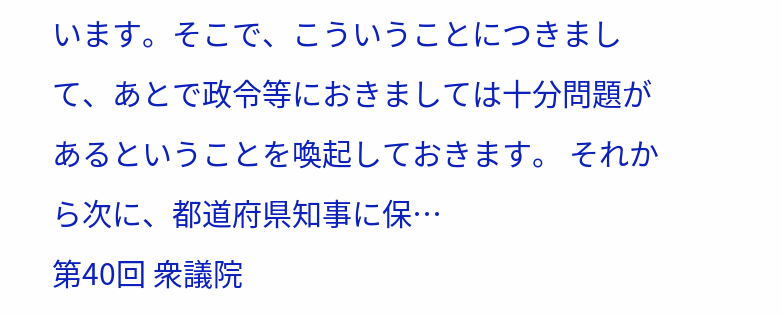います。そこで、こういうことにつきまして、あとで政令等におきましては十分問題があるということを喚起しておきます。 それから次に、都道府県知事に保…
第40回 衆議院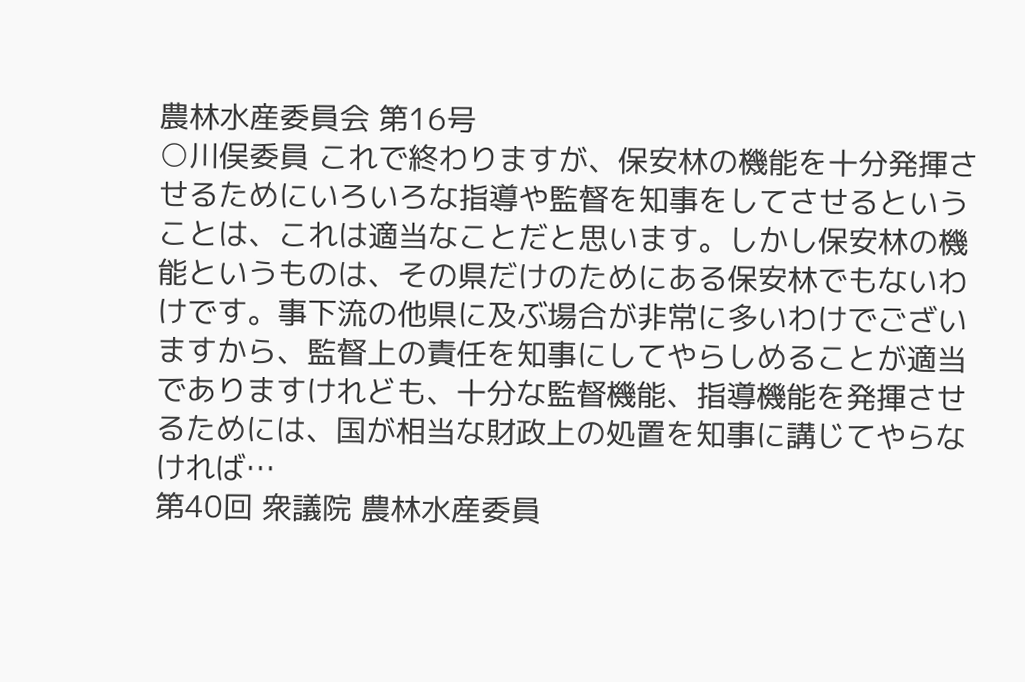農林水産委員会 第16号
○川俣委員 これで終わりますが、保安林の機能を十分発揮させるためにいろいろな指導や監督を知事をしてさせるということは、これは適当なことだと思います。しかし保安林の機能というものは、その県だけのためにある保安林でもないわけです。事下流の他県に及ぶ場合が非常に多いわけでございますから、監督上の責任を知事にしてやらしめることが適当でありますけれども、十分な監督機能、指導機能を発揮させるためには、国が相当な財政上の処置を知事に講じてやらなければ…
第40回 衆議院 農林水産委員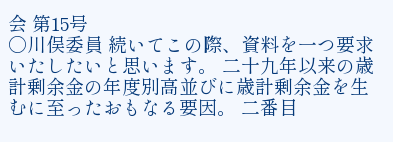会 第15号
○川俣委員 続いてこの際、資料を一つ要求いたしたいと思います。 二十九年以来の歳計剰余金の年度別高並びに歳計剰余金を生むに至ったおもなる要因。 二番目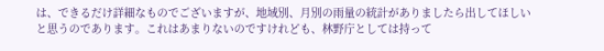は、できるだけ詳細なものでございますが、地域別、月別の雨量の統計がありましたら出してほしいと思うのであります。これはあまりないのですけれども、林野庁としては持って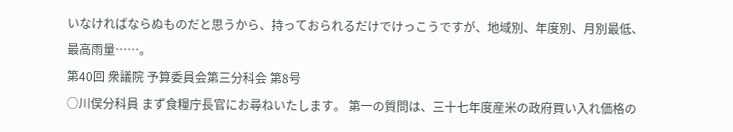いなければならぬものだと思うから、持っておられるだけでけっこうですが、地域別、年度別、月別最低、最高雨量……。
第40回 衆議院 予算委員会第三分科会 第8号
○川俣分科員 まず食糧庁長官にお尋ねいたします。 第一の質問は、三十七年度産米の政府買い入れ価格の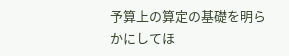予算上の算定の基礎を明らかにしてほ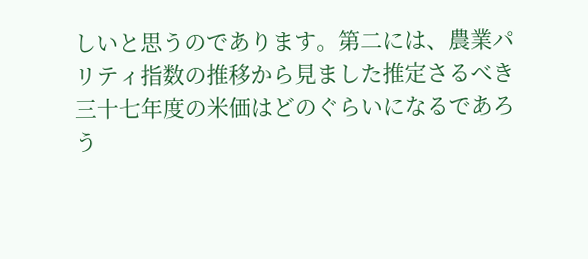しいと思うのであります。第二には、農業パリティ指数の推移から見ました推定さるべき三十七年度の米価はどのぐらいになるであろう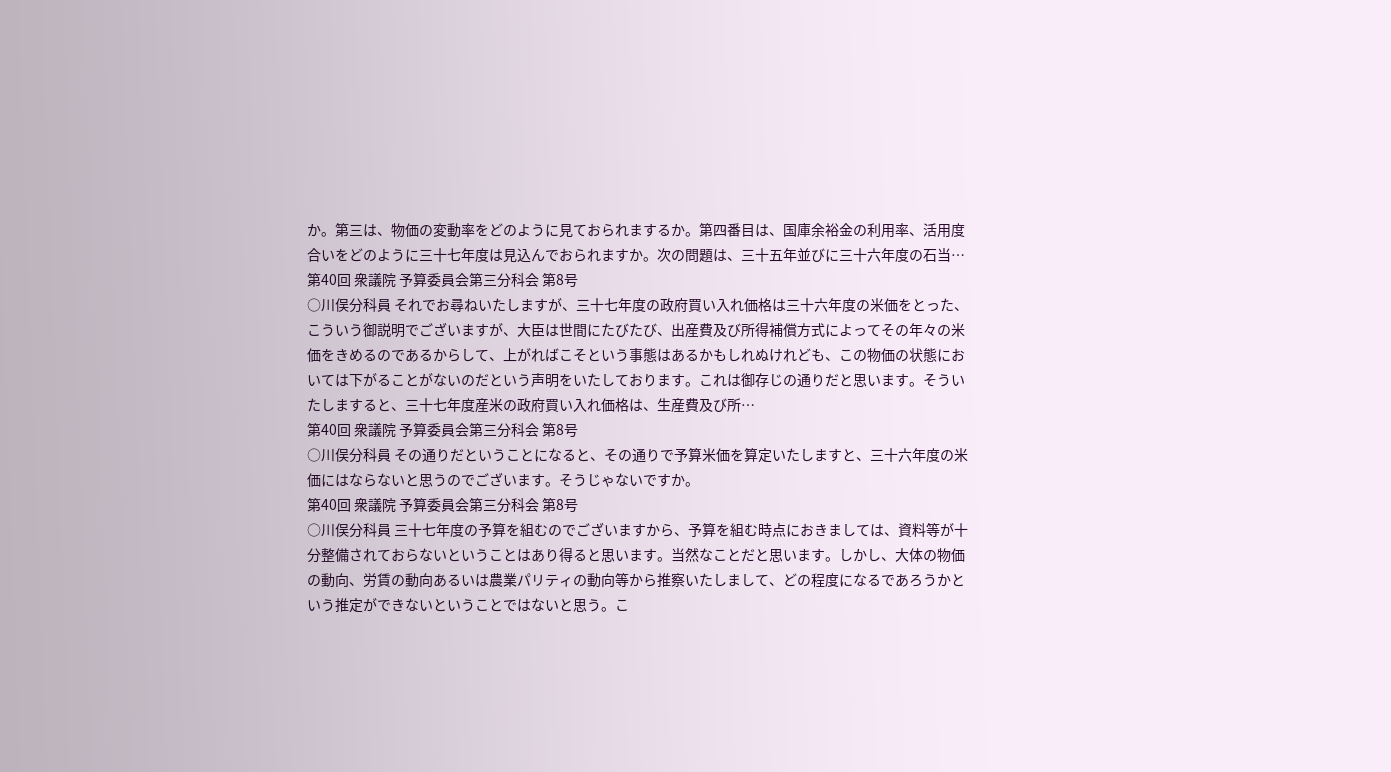か。第三は、物価の変動率をどのように見ておられまするか。第四番目は、国庫余裕金の利用率、活用度合いをどのように三十七年度は見込んでおられますか。次の問題は、三十五年並びに三十六年度の石当…
第40回 衆議院 予算委員会第三分科会 第8号
○川俣分科員 それでお尋ねいたしますが、三十七年度の政府買い入れ価格は三十六年度の米価をとった、こういう御説明でございますが、大臣は世間にたびたび、出産費及び所得補償方式によってその年々の米価をきめるのであるからして、上がればこそという事態はあるかもしれぬけれども、この物価の状態においては下がることがないのだという声明をいたしております。これは御存じの通りだと思います。そういたしますると、三十七年度産米の政府買い入れ価格は、生産費及び所…
第40回 衆議院 予算委員会第三分科会 第8号
○川俣分科員 その通りだということになると、その通りで予算米価を算定いたしますと、三十六年度の米価にはならないと思うのでございます。そうじゃないですか。
第40回 衆議院 予算委員会第三分科会 第8号
○川俣分科員 三十七年度の予算を組むのでございますから、予算を組む時点におきましては、資料等が十分整備されておらないということはあり得ると思います。当然なことだと思います。しかし、大体の物価の動向、労賃の動向あるいは農業パリティの動向等から推察いたしまして、どの程度になるであろうかという推定ができないということではないと思う。こ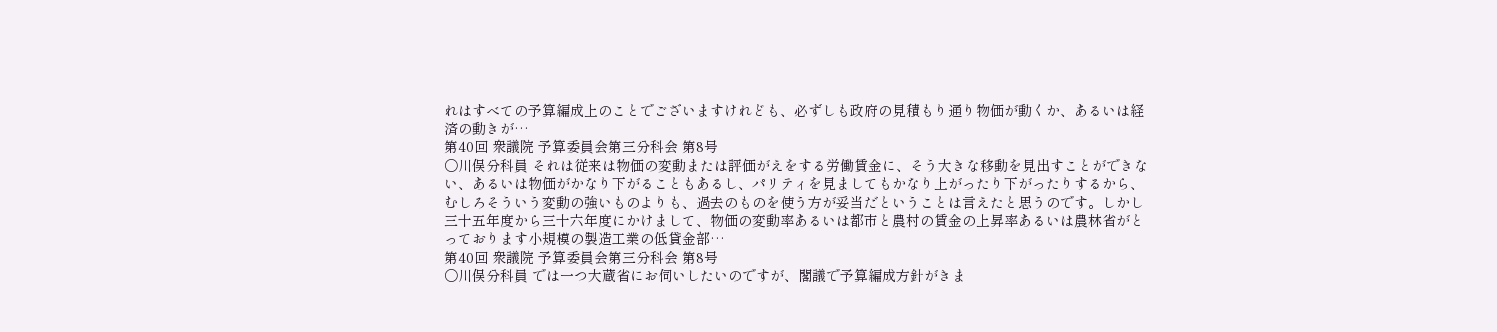れはすべての予算編成上のことでございますけれども、必ずしも政府の見積もり通り物価が動くか、あるいは経済の動きが…
第40回 衆議院 予算委員会第三分科会 第8号
○川俣分科員 それは従来は物価の変動または評価がえをする労働賃金に、そう大きな移動を見出すことができない、あるいは物価がかなり下がることもあるし、パリティを見ましてもかなり上がったり下がったりするから、むしろそういう変動の強いものよりも、過去のものを使う方が妥当だということは言えたと思うのです。しかし三十五年度から三十六年度にかけまして、物価の変動率あるいは都市と農村の賃金の上昇率あるいは農林省がとっております小規模の製造工業の低貸金部…
第40回 衆議院 予算委員会第三分科会 第8号
○川俣分科員 では一つ大蔵省にお伺いしたいのですが、閣議で予算編成方針がきま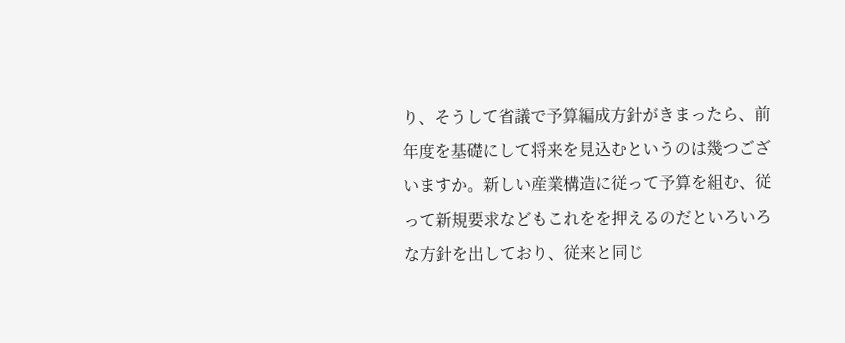り、そうして省議で予算編成方針がきまったら、前年度を基礎にして将来を見込むというのは幾つございますか。新しい産業構造に従って予算を組む、従って新規要求などもこれをを押えるのだといろいろな方針を出しており、従来と同じ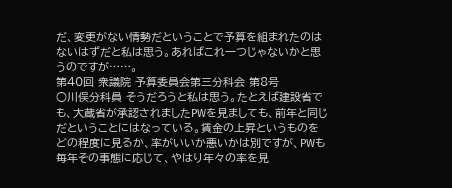だ、変更がない情勢だということで予算を組まれたのはないはずだと私は思う。あればこれ一つじゃないかと思うのですが……。
第40回 衆議院 予算委員会第三分科会 第8号
○川俣分科員 そうだろうと私は思う。たとえば建設省でも、大蔵省が承認されましたPWを見ましても、前年と同じだということにはなっている。賃金の上昇というものをどの程度に見るか、率がいいか悪いかは別ですが、PWも毎年その事態に応じて、やはり年々の率を見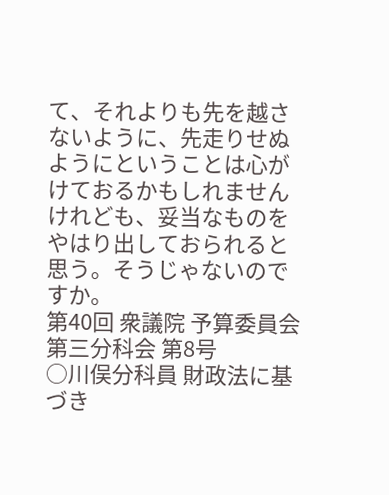て、それよりも先を越さないように、先走りせぬようにということは心がけておるかもしれませんけれども、妥当なものをやはり出しておられると思う。そうじゃないのですか。
第40回 衆議院 予算委員会第三分科会 第8号
○川俣分科員 財政法に基づき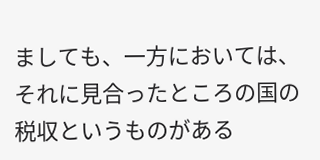ましても、一方においては、それに見合ったところの国の税収というものがある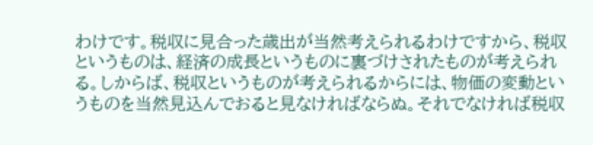わけです。税収に見合った歳出が当然考えられるわけですから、税収というものは、経済の成長というものに裏づけされたものが考えられる。しからば、税収というものが考えられるからには、物価の変動というものを当然見込んでおると見なければならぬ。それでなければ税収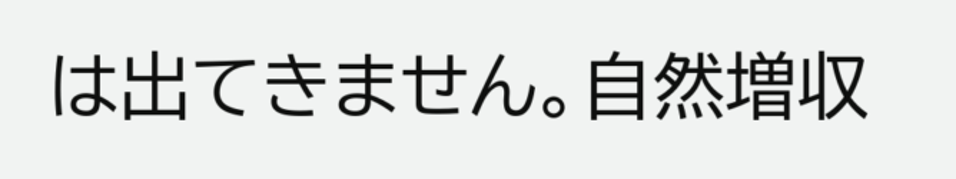は出てきません。自然増収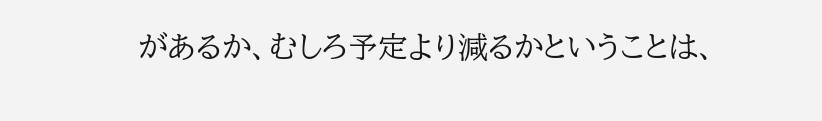があるか、むしろ予定より減るかということは、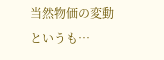当然物価の変動というも…